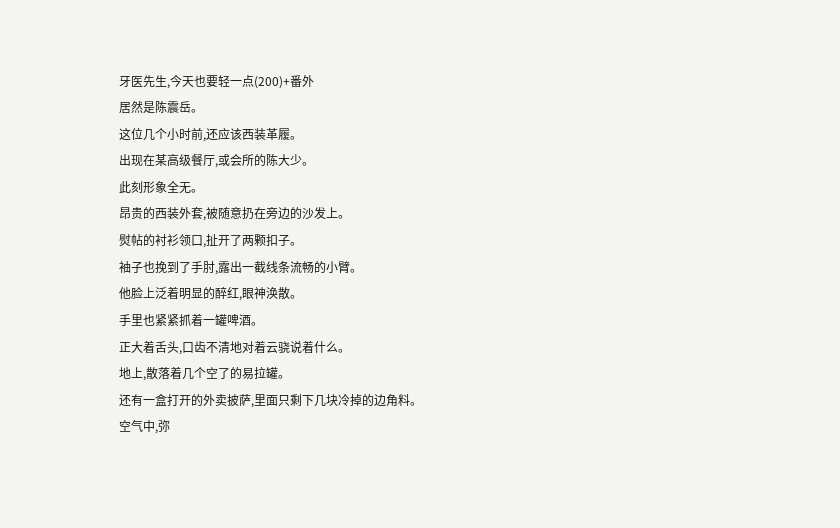牙医先生,今天也要轻一点(200)+番外
居然是陈震岳。
这位几个小时前,还应该西装革履。
出现在某高级餐厅,或会所的陈大少。
此刻形象全无。
昂贵的西装外套,被随意扔在旁边的沙发上。
熨帖的衬衫领口,扯开了两颗扣子。
袖子也挽到了手肘,露出一截线条流畅的小臂。
他脸上泛着明显的醉红,眼神涣散。
手里也紧紧抓着一罐啤酒。
正大着舌头,口齿不清地对着云骁说着什么。
地上,散落着几个空了的易拉罐。
还有一盒打开的外卖披萨,里面只剩下几块冷掉的边角料。
空气中,弥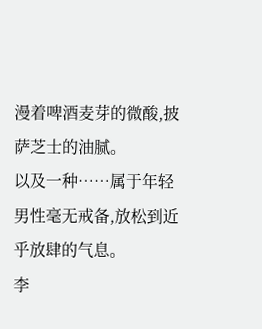漫着啤酒麦芽的微酸,披萨芝士的油腻。
以及一种……属于年轻男性毫无戒备,放松到近乎放肆的气息。
李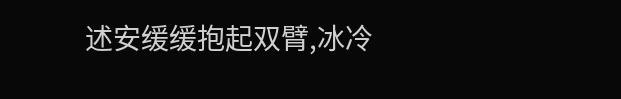述安缓缓抱起双臂,冰冷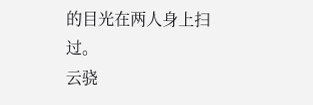的目光在两人身上扫过。
云骁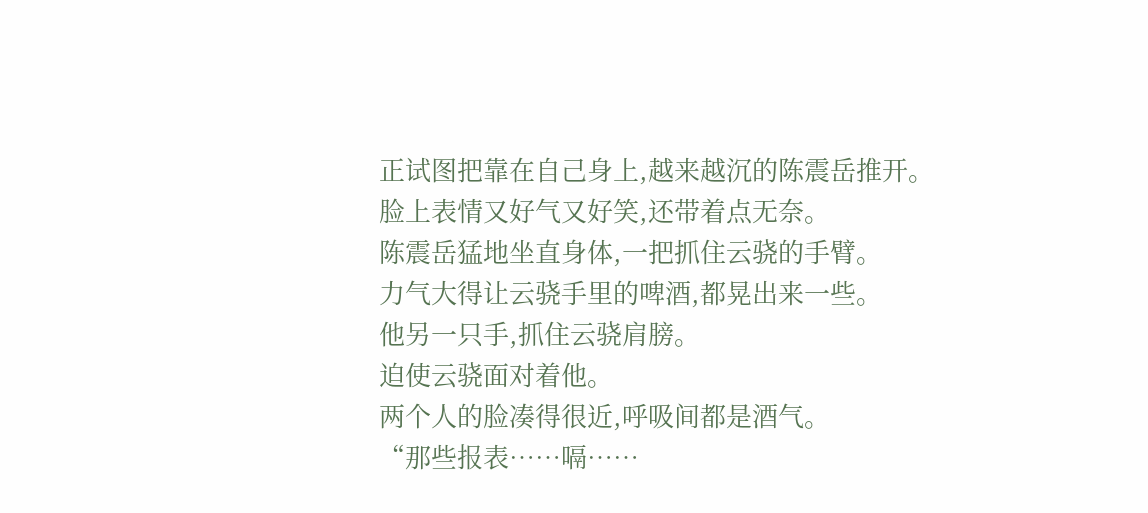正试图把靠在自己身上,越来越沉的陈震岳推开。
脸上表情又好气又好笑,还带着点无奈。
陈震岳猛地坐直身体,一把抓住云骁的手臂。
力气大得让云骁手里的啤酒,都晃出来一些。
他另一只手,抓住云骁肩膀。
迫使云骁面对着他。
两个人的脸凑得很近,呼吸间都是酒气。
“那些报表……嗝……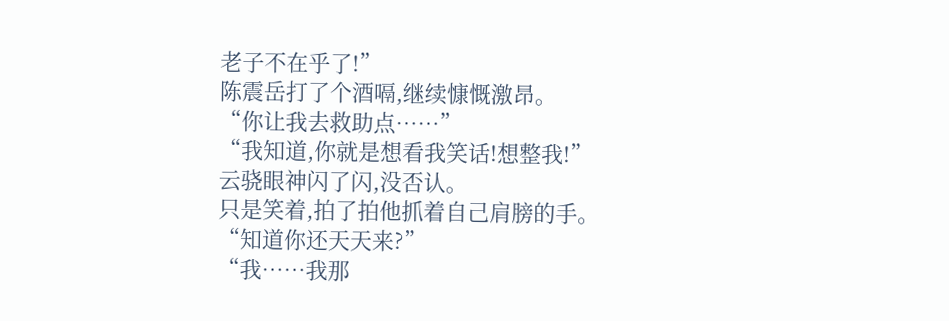老子不在乎了!”
陈震岳打了个酒嗝,继续慷慨激昂。
“你让我去救助点……”
“我知道,你就是想看我笑话!想整我!”
云骁眼神闪了闪,没否认。
只是笑着,拍了拍他抓着自己肩膀的手。
“知道你还天天来?”
“我……我那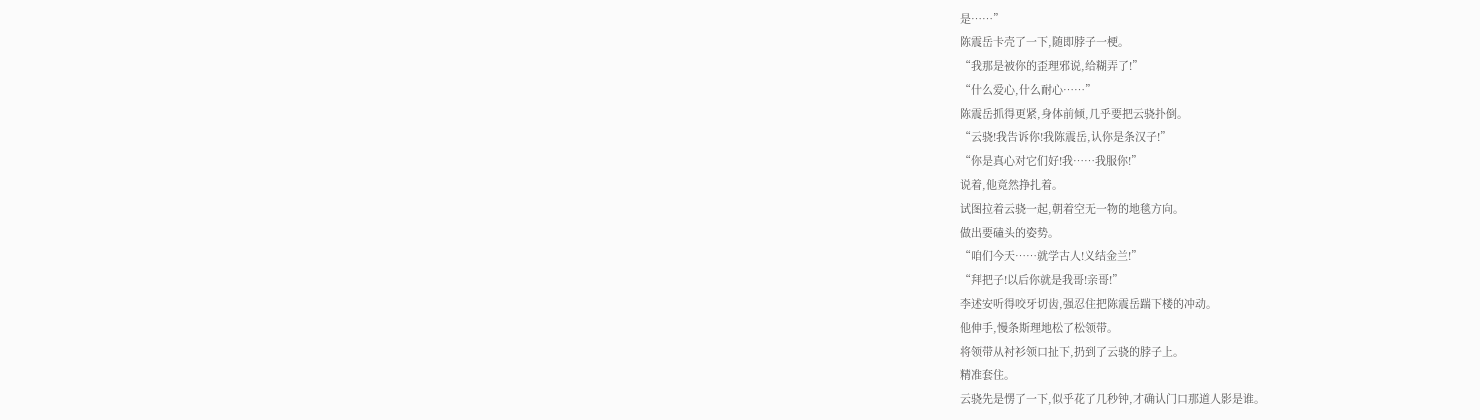是……”
陈震岳卡壳了一下,随即脖子一梗。
“我那是被你的歪理邪说,给糊弄了!”
“什么爱心,什么耐心……”
陈震岳抓得更紧,身体前倾,几乎要把云骁扑倒。
“云骁!我告诉你!我陈震岳,认你是条汉子!”
“你是真心对它们好!我……我服你!”
说着,他竟然挣扎着。
试图拉着云骁一起,朝着空无一物的地毯方向。
做出要磕头的姿势。
“咱们今天……就学古人!义结金兰!”
“拜把子!以后你就是我哥!亲哥!”
李述安听得咬牙切齿,强忍住把陈震岳踹下楼的冲动。
他伸手,慢条斯理地松了松领带。
将领带从衬衫领口扯下,扔到了云骁的脖子上。
精准套住。
云骁先是愣了一下,似乎花了几秒钟,才确认门口那道人影是谁。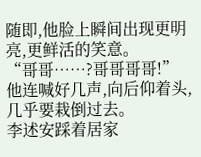随即,他脸上瞬间出现更明亮,更鲜活的笑意。
“哥哥……?哥哥哥哥!”
他连喊好几声,向后仰着头,几乎要栽倒过去。
李述安踩着居家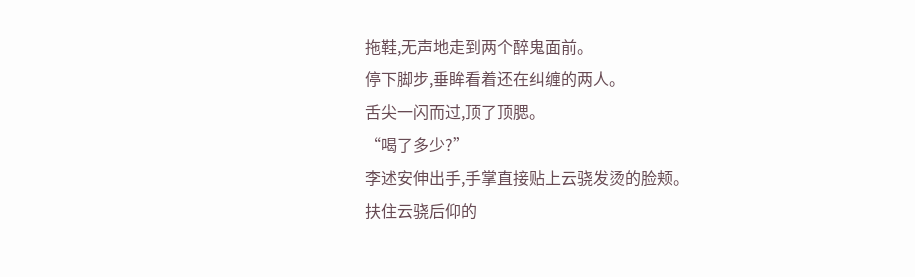拖鞋,无声地走到两个醉鬼面前。
停下脚步,垂眸看着还在纠缠的两人。
舌尖一闪而过,顶了顶腮。
“喝了多少?”
李述安伸出手,手掌直接贴上云骁发烫的脸颊。
扶住云骁后仰的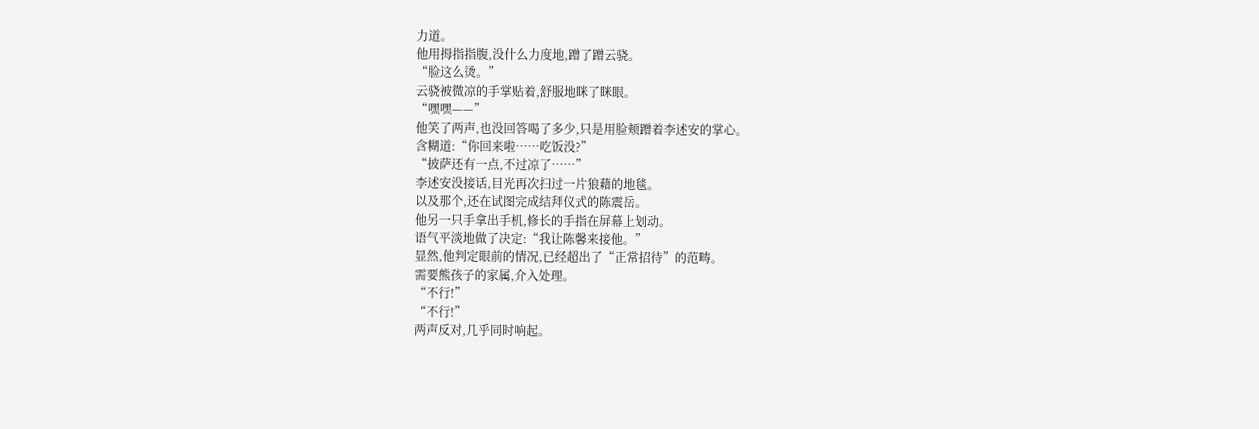力道。
他用拇指指腹,没什么力度地,蹭了蹭云骁。
“脸这么烫。”
云骁被微凉的手掌贴着,舒服地眯了眯眼。
“嘿嘿——”
他笑了两声,也没回答喝了多少,只是用脸颊蹭着李述安的掌心。
含糊道:“你回来啦……吃饭没?”
“披萨还有一点,不过凉了……”
李述安没接话,目光再次扫过一片狼藉的地毯。
以及那个,还在试图完成结拜仪式的陈震岳。
他另一只手拿出手机,修长的手指在屏幕上划动。
语气平淡地做了决定:“我让陈馨来接他。”
显然,他判定眼前的情况,已经超出了“正常招待”的范畴。
需要熊孩子的家属,介入处理。
“不行!”
“不行!”
两声反对,几乎同时响起。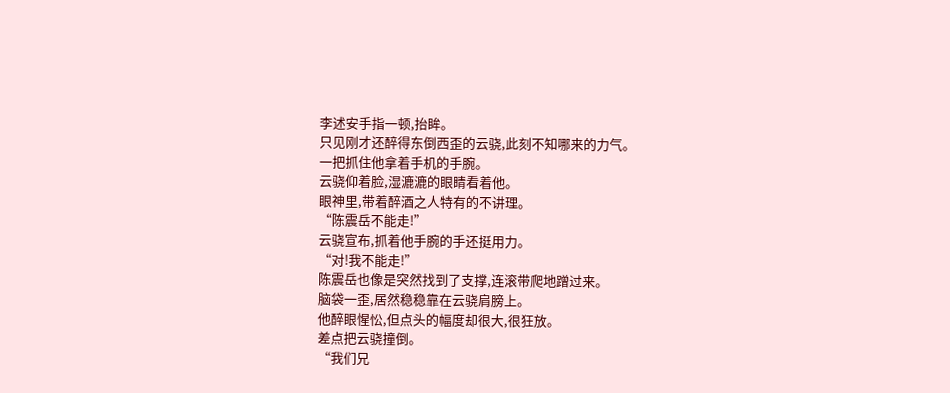李述安手指一顿,抬眸。
只见刚才还醉得东倒西歪的云骁,此刻不知哪来的力气。
一把抓住他拿着手机的手腕。
云骁仰着脸,湿漉漉的眼睛看着他。
眼神里,带着醉酒之人特有的不讲理。
“陈震岳不能走!”
云骁宣布,抓着他手腕的手还挺用力。
“对!我不能走!”
陈震岳也像是突然找到了支撑,连滚带爬地蹭过来。
脑袋一歪,居然稳稳靠在云骁肩膀上。
他醉眼惺忪,但点头的幅度却很大,很狂放。
差点把云骁撞倒。
“我们兄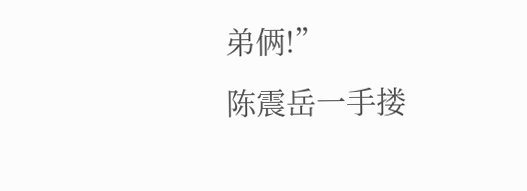弟俩!”
陈震岳一手搂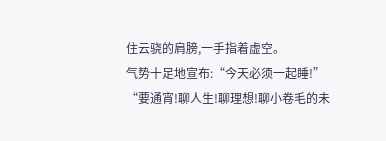住云骁的肩膀,一手指着虚空。
气势十足地宣布:“今天必须一起睡!”
“要通宵!聊人生!聊理想!聊小卷毛的未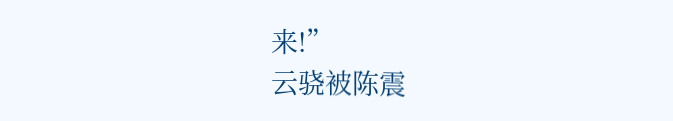来!”
云骁被陈震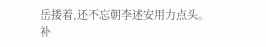岳搂着,还不忘朝李述安用力点头。
补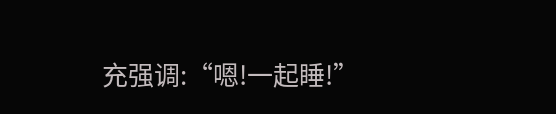充强调:“嗯!一起睡!”